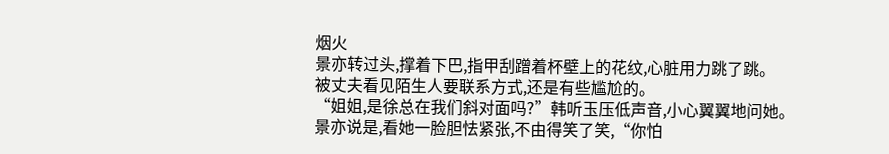烟火
景亦转过头,撑着下巴,指甲刮蹭着杯壁上的花纹,心脏用力跳了跳。
被丈夫看见陌生人要联系方式,还是有些尴尬的。
“姐姐,是徐总在我们斜对面吗?”韩听玉压低声音,小心翼翼地问她。
景亦说是,看她一脸胆怯紧张,不由得笑了笑,“你怕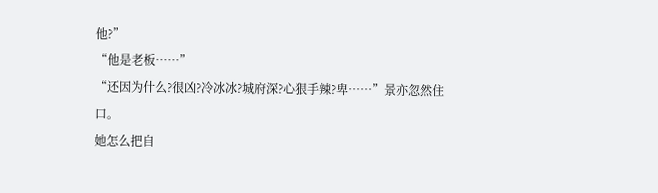他?”
“他是老板……”
“还因为什么?很凶?冷冰冰?城府深?心狠手辣?卑……”景亦忽然住口。
她怎么把自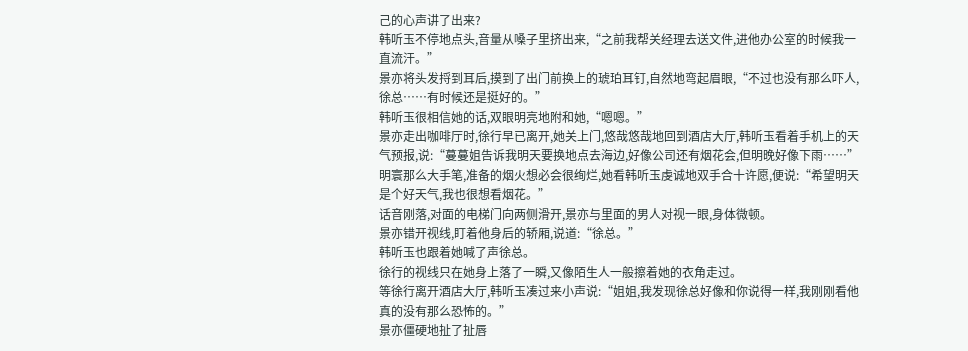己的心声讲了出来?
韩听玉不停地点头,音量从嗓子里挤出来,“之前我帮关经理去送文件,进他办公室的时候我一直流汗。”
景亦将头发捋到耳后,摸到了出门前换上的琥珀耳钉,自然地弯起眉眼,“不过也没有那么吓人,徐总……有时候还是挺好的。”
韩听玉很相信她的话,双眼明亮地附和她,“嗯嗯。”
景亦走出咖啡厅时,徐行早已离开,她关上门,悠哉悠哉地回到酒店大厅,韩听玉看着手机上的天气预报,说:“蔓蔓姐告诉我明天要换地点去海边,好像公司还有烟花会,但明晚好像下雨……”
明寰那么大手笔,准备的烟火想必会很绚烂,她看韩听玉虔诚地双手合十许愿,便说:“希望明天是个好天气,我也很想看烟花。”
话音刚落,对面的电梯门向两侧滑开,景亦与里面的男人对视一眼,身体微顿。
景亦错开视线,盯着他身后的轿厢,说道:“徐总。”
韩听玉也跟着她喊了声徐总。
徐行的视线只在她身上落了一瞬,又像陌生人一般擦着她的衣角走过。
等徐行离开酒店大厅,韩听玉凑过来小声说:“姐姐,我发现徐总好像和你说得一样,我刚刚看他真的没有那么恐怖的。”
景亦僵硬地扯了扯唇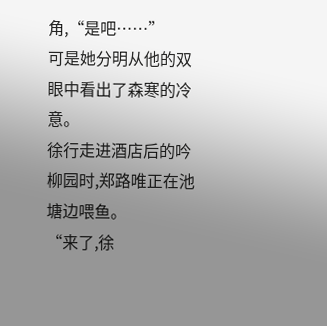角,“是吧……”
可是她分明从他的双眼中看出了森寒的冷意。
徐行走进酒店后的吟柳园时,郑路唯正在池塘边喂鱼。
“来了,徐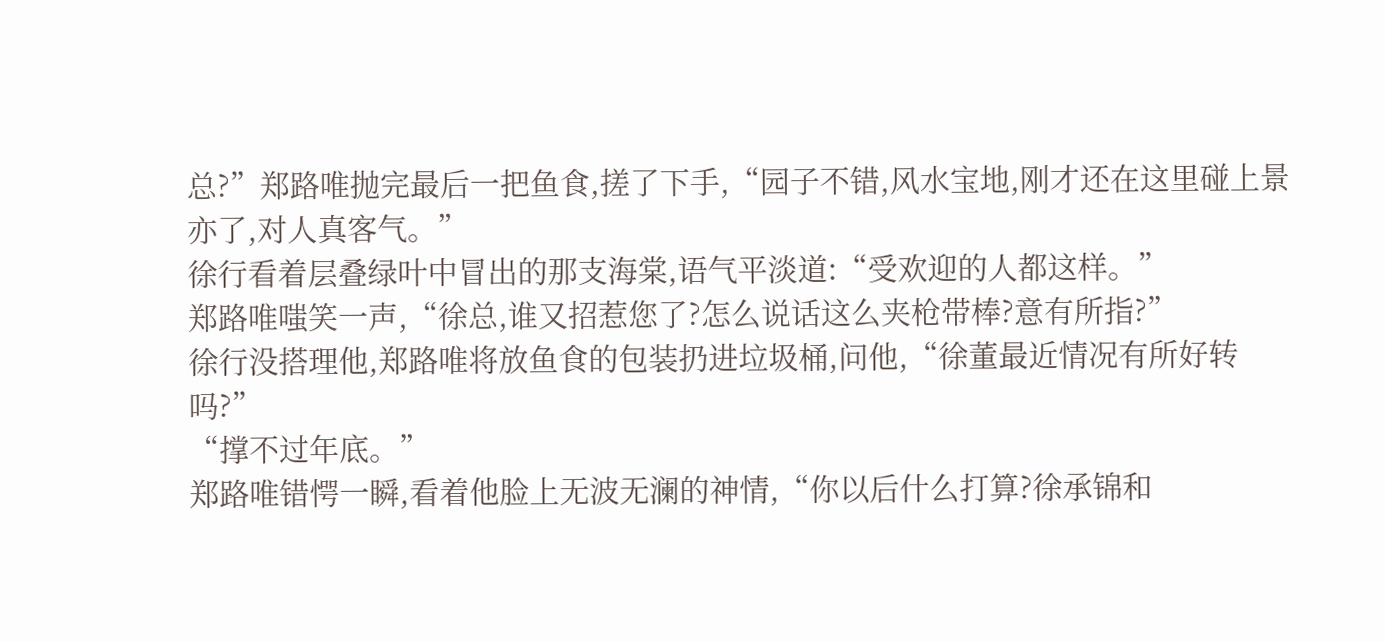总?”郑路唯抛完最后一把鱼食,搓了下手,“园子不错,风水宝地,刚才还在这里碰上景亦了,对人真客气。”
徐行看着层叠绿叶中冒出的那支海棠,语气平淡道:“受欢迎的人都这样。”
郑路唯嗤笑一声,“徐总,谁又招惹您了?怎么说话这么夹枪带棒?意有所指?”
徐行没搭理他,郑路唯将放鱼食的包装扔进垃圾桶,问他,“徐董最近情况有所好转吗?”
“撑不过年底。”
郑路唯错愕一瞬,看着他脸上无波无澜的神情,“你以后什么打算?徐承锦和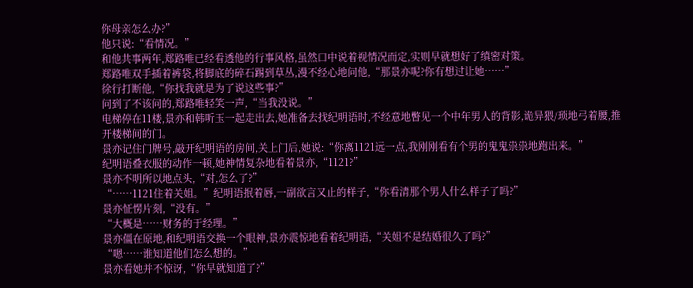你母亲怎么办?”
他只说:“看情况。”
和他共事两年,郑路唯已经看透他的行事风格,虽然口中说着视情况而定,实则早就想好了缜密对策。
郑路唯双手插着裤袋,将脚底的碎石踢到草丛,漫不经心地问他,“那景亦呢?你有想过让她……”
徐行打断他,“你找我就是为了说这些事?”
问到了不该问的,郑路唯轻笑一声,“当我没说。”
电梯停在11楼,景亦和韩听玉一起走出去,她准备去找纪明语时,不经意地瞥见一个中年男人的背影,诡异猥/琐地弓着腰,推开楼梯间的门。
景亦记住门牌号,敲开纪明语的房间,关上门后,她说:“你离1121远一点,我刚刚看有个男的鬼鬼祟祟地跑出来。”
纪明语叠衣服的动作一顿,她神情复杂地看着景亦,“1121?”
景亦不明所以地点头,“对,怎么了?”
“……1121住着关姐。”纪明语抿着唇,一副欲言又止的样子,“你看清那个男人什么样子了吗?”
景亦怔愣片刻,“没有。”
“大概是……财务的于经理。”
景亦僵在原地,和纪明语交换一个眼神,景亦震惊地看着纪明语,“关姐不是结婚很久了吗?”
“嗯……谁知道他们怎么想的。”
景亦看她并不惊讶,“你早就知道了?”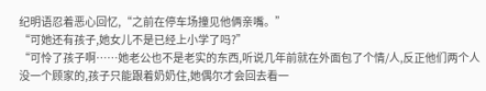纪明语忍着恶心回忆,“之前在停车场撞见他俩亲嘴。”
“可她还有孩子,她女儿不是已经上小学了吗?”
“可怜了孩子啊……她老公也不是老实的东西,听说几年前就在外面包了个情/人,反正他们两个人没一个顾家的,孩子只能跟着奶奶住,她偶尔才会回去看一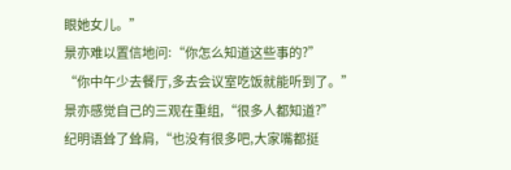眼她女儿。”
景亦难以置信地问:“你怎么知道这些事的?”
“你中午少去餐厅,多去会议室吃饭就能听到了。”
景亦感觉自己的三观在重组,“很多人都知道?”
纪明语耸了耸肩,“也没有很多吧,大家嘴都挺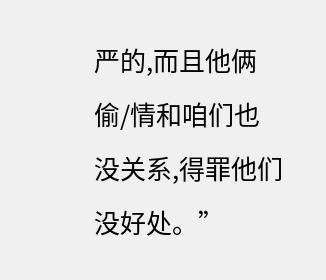严的,而且他俩偷/情和咱们也没关系,得罪他们没好处。”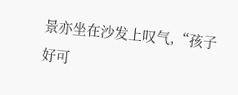景亦坐在沙发上叹气,“孩子好可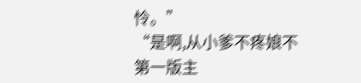怜。”
“是啊,从小爹不疼娘不
第一版主